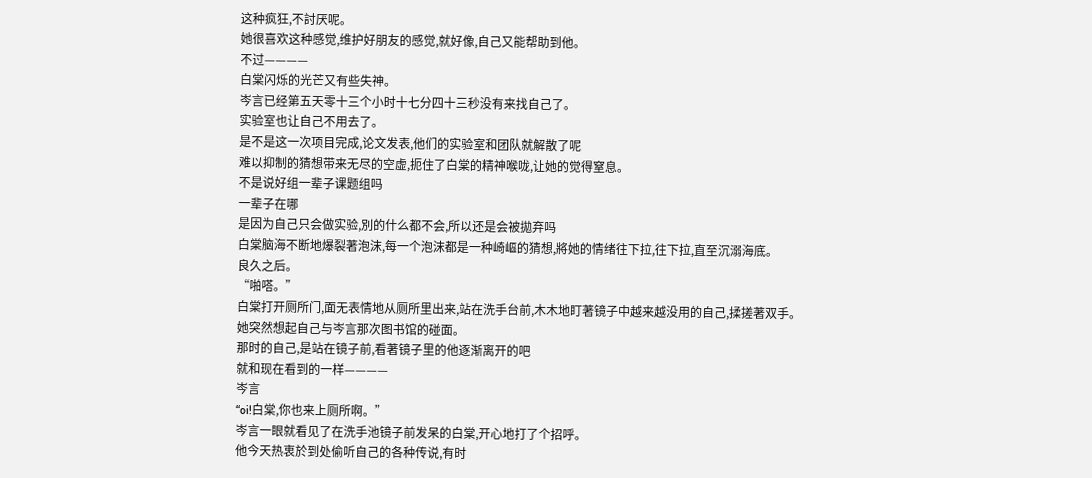这种疯狂,不討厌呢。
她很喜欢这种感觉,维护好朋友的感觉,就好像,自己又能帮助到他。
不过————
白棠闪烁的光芒又有些失神。
岑言已经第五天零十三个小时十七分四十三秒没有来找自己了。
实验室也让自己不用去了。
是不是这一次项目完成,论文发表,他们的实验室和团队就解散了呢
难以抑制的猜想带来无尽的空虚,扼住了白棠的精神喉咙,让她的觉得窒息。
不是说好组一辈子课题组吗
一辈子在哪
是因为自己只会做实验,別的什么都不会,所以还是会被拋弃吗
白棠脑海不断地爆裂著泡沫,每一个泡沫都是一种崎嶇的猜想,將她的情绪往下拉,往下拉,直至沉溺海底。
良久之后。
“啪嗒。”
白棠打开厕所门,面无表情地从厕所里出来,站在洗手台前,木木地盯著镜子中越来越没用的自己,揉搓著双手。
她突然想起自己与岑言那次图书馆的碰面。
那时的自己,是站在镜子前,看著镜子里的他逐渐离开的吧
就和现在看到的一样————
岑言
“oi!白棠,你也来上厕所啊。”
岑言一眼就看见了在洗手池镜子前发呆的白棠,开心地打了个招呼。
他今天热衷於到处偷听自己的各种传说,有时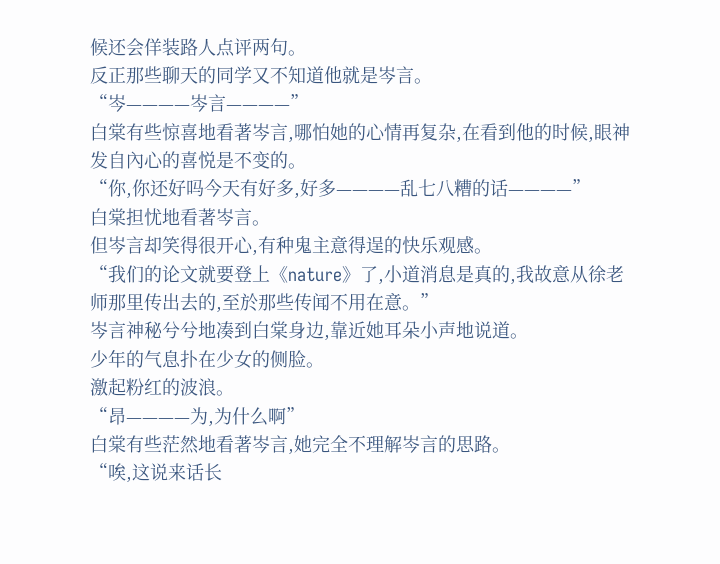候还会佯装路人点评两句。
反正那些聊天的同学又不知道他就是岑言。
“岑————岑言————”
白棠有些惊喜地看著岑言,哪怕她的心情再复杂,在看到他的时候,眼神发自內心的喜悦是不变的。
“你,你还好吗今天有好多,好多————乱七八糟的话————”
白棠担忧地看著岑言。
但岑言却笑得很开心,有种鬼主意得逞的快乐观感。
“我们的论文就要登上《nature》了,小道消息是真的,我故意从徐老师那里传出去的,至於那些传闻不用在意。”
岑言神秘兮兮地凑到白棠身边,靠近她耳朵小声地说道。
少年的气息扑在少女的侧脸。
激起粉红的波浪。
“昂————为,为什么啊”
白棠有些茫然地看著岑言,她完全不理解岑言的思路。
“唉,这说来话长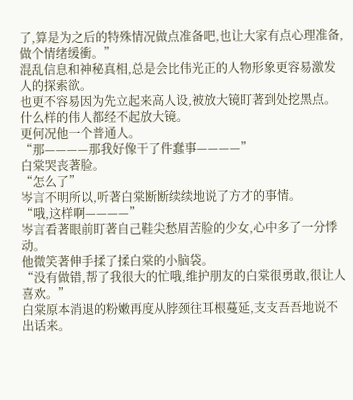了,算是为之后的特殊情况做点准备吧,也让大家有点心理准备,做个情绪缓衝。”
混乱信息和神秘真相,总是会比伟光正的人物形象更容易激发人的探索欲。
也更不容易因为先立起来高人设,被放大镜盯著到处挖黑点。
什么样的伟人都经不起放大镜。
更何况他一个普通人。
“那————那我好像干了件蠢事————”
白棠哭丧著脸。
“怎么了”
岑言不明所以,听著白棠断断续续地说了方才的事情。
“哦,这样啊————”
岑言看著眼前盯著自己鞋尖愁眉苦脸的少女,心中多了一分悸动。
他微笑著伸手揉了揉白棠的小脑袋。
“没有做错,帮了我很大的忙哦,维护朋友的白棠很勇敢,很让人喜欢。”
白棠原本消退的粉嫩再度从脖颈往耳根蔓延,支支吾吾地说不出话来。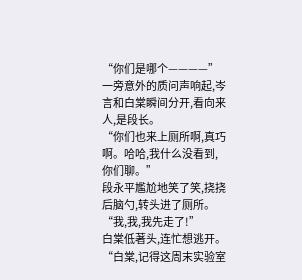“你们是哪个————”
一旁意外的质问声响起,岑言和白棠瞬间分开,看向来人,是段长。
“你们也来上厕所啊,真巧啊。哈哈,我什么没看到,你们聊。”
段永平尷尬地笑了笑,挠挠后脑勺,转头进了厕所。
“我,我,我先走了!”
白棠低著头,连忙想逃开。
“白棠,记得这周末实验室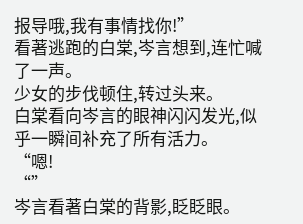报导哦,我有事情找你!”
看著逃跑的白棠,岑言想到,连忙喊了一声。
少女的步伐顿住,转过头来。
白棠看向岑言的眼神闪闪发光,似乎一瞬间补充了所有活力。
“嗯!
“”
岑言看著白棠的背影,眨眨眼。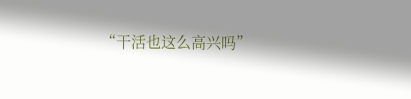“干活也这么高兴吗”